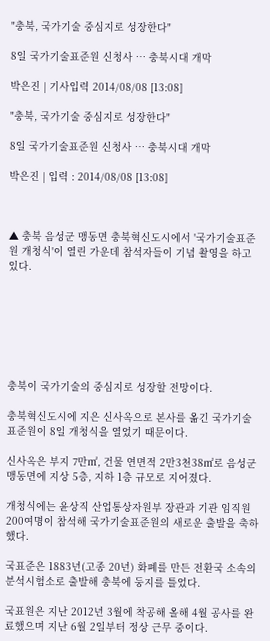"충북, 국가기술 중심지로 성장한다"

8일 국가기술표준원 신청사 … 충북시대 개막

박은진 | 기사입력 2014/08/08 [13:08]

"충북, 국가기술 중심지로 성장한다"

8일 국가기술표준원 신청사 … 충북시대 개막

박은진 | 입력 : 2014/08/08 [13:08]



▲ 충북 음성군 맹동면 충북혁신도시에서 '국가기술표준원 개청식'이 열린 가운데 참석자들이 기념 촬영을 하고 있다.







충북이 국가기술의 중심지로 성장할 전망이다.

충북혁신도시에 지은 신사옥으로 본사를 옮긴 국가기술표준원이 8일 개청식을 열었기 때문이다.

신사옥은 부지 7만㎡, 건물 연면적 2만3천38㎡로 음성군 맹동면에 지상 5층, 지하 1층 규모로 지어졌다.

개청식에는 윤상직 산업통상자원부 장관과 기관 임직원 200여명이 참석해 국가기술표준원의 새로운 출발을 축하했다.

국표준은 1883년(고종 20년) 화폐를 만든 전환국 소속의 분석시험소로 출발해 충북에 둥지를 틀었다.

국표원은 지난 2012년 3월에 착공해 올해 4월 공사를 완료했으며 지난 6월 2일부터 정상 근무 중이다.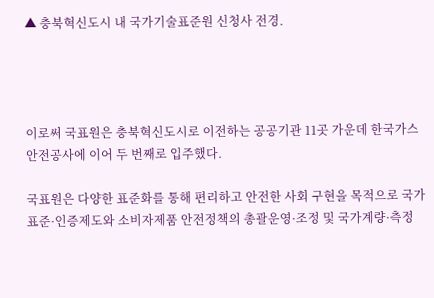▲ 충북혁신도시 내 국가기술표준원 신청사 전경.




이로써 국표원은 충북혁신도시로 이전하는 공공기관 11곳 가운데 한국가스안전공사에 이어 두 번째로 입주했다.

국표원은 다양한 표준화를 통해 편리하고 안전한 사회 구현을 목적으로 국가표준·인증제도와 소비자제품 안전정책의 총괄운영·조정 및 국가계량·측정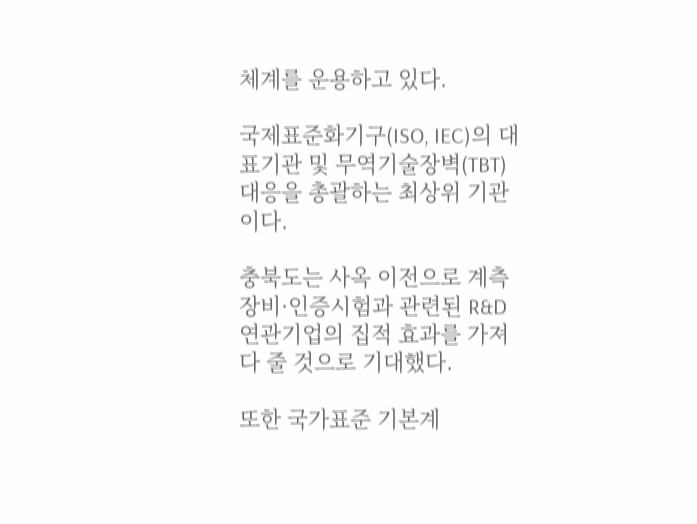체계를 운용하고 있다.

국제표준화기구(ISO, IEC)의 대표기관 및 무역기술장벽(TBT) 대응을 총괄하는 최상위 기관이다.

충북도는 사옥 이전으로 계측장비·인증시험과 관련된 R&D 연관기업의 집적 효과를 가져다 줄 것으로 기대했다.

또한 국가표준 기본계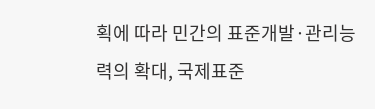획에 따라 민간의 표준개발·관리능력의 확대, 국제표준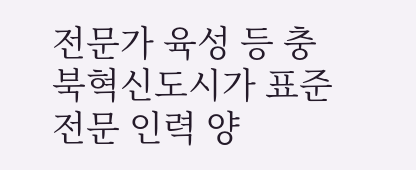전문가 육성 등 충북혁신도시가 표준 전문 인력 양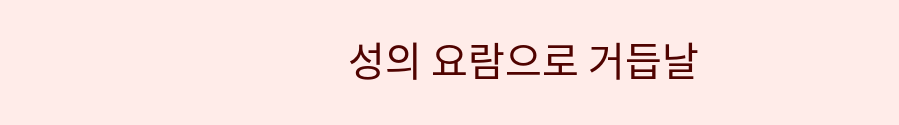성의 요람으로 거듭날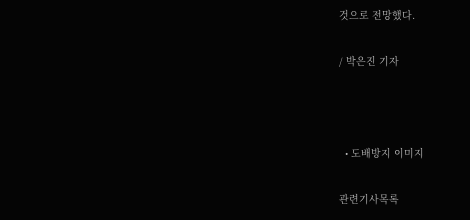것으로 전망했다.

/ 박은진 기자



  • 도배방지 이미지

관련기사목록